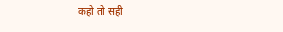कहो तो सही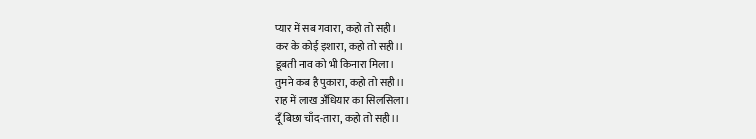प्यार में सब गवारा, कहो तो सही।
कर के कोई इशारा, कहो तो सही।।
डूबती नाव को भी किनारा मिला।
तुमने कब है पुकारा, कहो तो सही।।
राह में लाख अँधियार का सिलसिला।
दूँ बिछा चाँद-तारा, कहो तो सही।।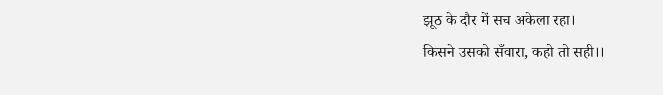झूठ के दौर में सच अकेला रहा।
किसने उसको सँवारा, कहो तो सही।।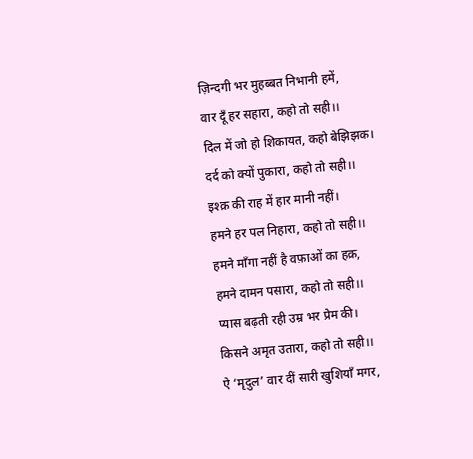ज़िन्दगी भर मुहब्बत निभानी हमें,
वार दूँ हर सहारा, कहो तो सही।।
दिल में जो हो शिकायत, कहो बेझिझक।
दर्द को क्यों पुकारा, कहो तो सही।।
इश्क़ की राह में हार मानी नहीं।
हमने हर पल निहारा, कहो तो सही।।
हमने माँगा नहीं है वफ़ाओं का हक़,
हमने दामन पसारा, कहो तो सही।।
प्यास बढ़ती रही उम्र भर प्रेम की।
किसने अमृत उतारा, कहो तो सही।।
ऐ ‘मृदुल’ वार दीं सारी खुशियाँ मगर,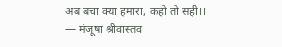अब बचा क्या हमारा, कहो तो सही।।
— मंजूषा श्रीवास्तव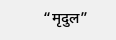“मृदुल”